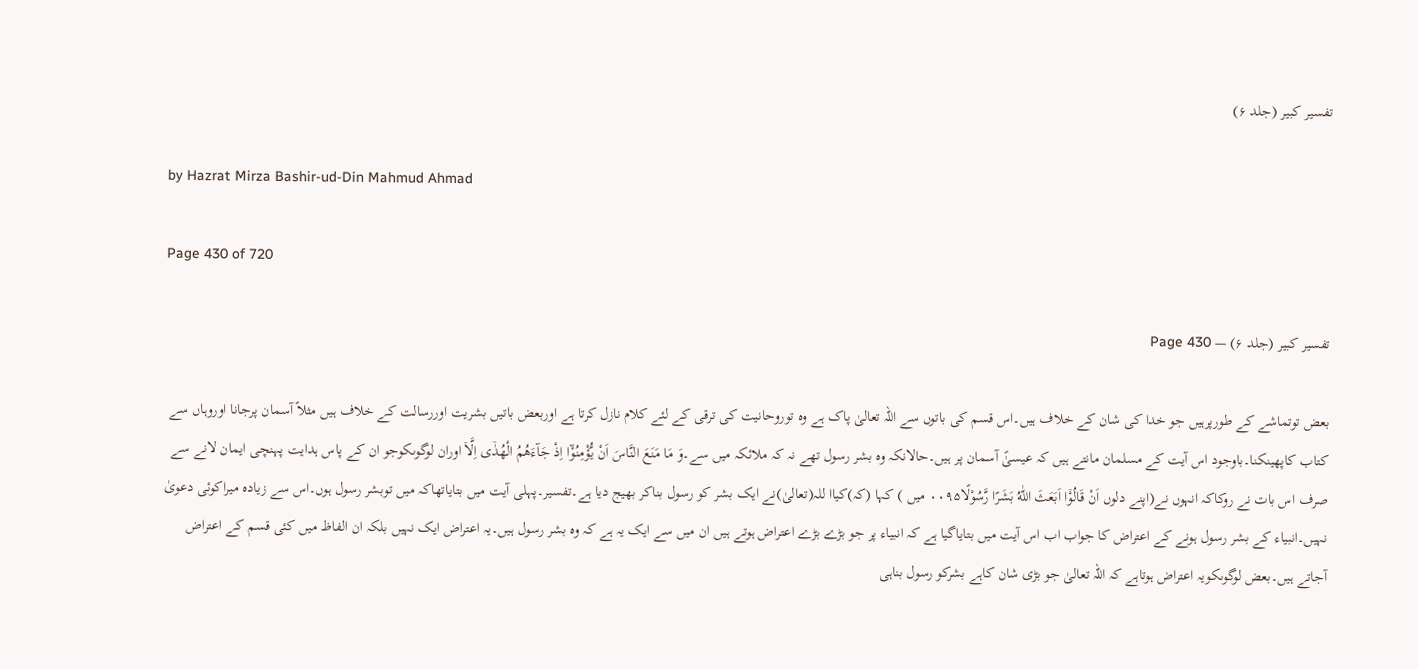تفسیر کبیر (جلد ۶)

by Hazrat Mirza Bashir-ud-Din Mahmud Ahmad

Page 430 of 720

تفسیر کبیر (جلد ۶) — Page 430

بعض توتماشے کے طورپرہیں جو خدا کی شان کے خلاف ہیں۔اس قسم کی باتوں سے اللہ تعالیٰ پاک ہے وہ توروحانیت کی ترقی کے لئے کلام نازل کرتا ہے اوربعض باتیں بشریت اوررسالت کے خلاف ہیں مثلاً آسمان پرجانا اوروہاں سے کتاب کاپھینکنا۔باوجود اس آیت کے مسلمان مانتے ہیں کہ عیسیٰؑ آسمان پر ہیں۔حالانکہ وہ بشر رسول تھے نہ کہ ملائکہ میں سے۔وَ مَا مَنَعَ النَّاسَ اَنْ يُّؤْمِنُوْٓا اِذْ جَآءَهُمُ الْهُدٰۤى اِلَّاۤ اوران لوگوںکوجو ان کے پاس ہدایت پہنچی ایمان لانے سے صرف اس بات نے روکاکہ انہوں نے(اپنے دلوں اَنْ قَالُوْۤا اَبَعَثَ اللّٰهُ بَشَرًا رَّسُوْلًا۰۰۹۵ میں ) کہا (کہ)کیاا للہ(تعالیٰ)نے ایک بشر کو رسول بناکر بھیج دیا ہے۔تفسیر۔پہلی آیت میں بتایاتھاکہ میں توبشر رسول ہوں۔اس سے زیادہ میراکوئی دعویٰ نہیں۔انبیاء کے بشر رسول ہونے کے اعتراض کا جواب اب اس آیت میں بتایاگیا ہے کہ انبیاء پر جو بڑے بڑے اعتراض ہوتے ہیں ان میں سے ایک یہ ہے کہ وہ بشر رسول ہیں۔یہ اعتراض ایک نہیں بلکہ ان الفاظ میں کئی قسم کے اعتراض آجاتے ہیں۔بعض لوگوںکویہ اعتراض ہوتاہے کہ اللہ تعالیٰ جو بڑی شان کاہے بشرکو رسول بناہی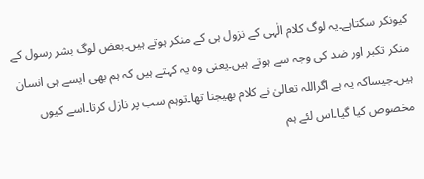کیونکر سکتاہے۔یہ لوگ کلام الٰہی کے نزول ہی کے منکر ہوتے ہیں۔بعض لوگ بشر رسول کے منکر تکبر اور ضد کی وجہ سے ہوتے ہیں۔یعنی وہ یہ کہتے ہیں کہ ہم بھی ایسے ہی انسان ہیں۔جیساکہ یہ ہے اگراللہ تعالیٰ نے کلام بھیجنا تھا۔توہم سب پر نازل کرتا۔اسے کیوں مخصوص کیا گیا۔اس لئے ہم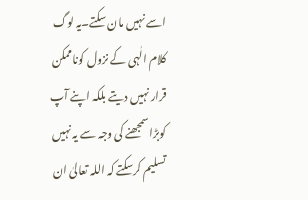اسے نہیں مان سکتے۔یہ لوگ کلام الٰہی کے نزول کوناممکن قرار نہیں دیتے بلکہ اپنے آپ کوبڑاسمجھنے کی وجہ سے یہ نہیں تسلیم کرسکتے کہ اللہ تعالیٰ ان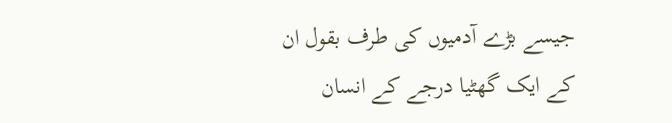جیسے بڑے آدمیوں کی طرف بقول ان کے ایک گھٹیا درجے کے انسان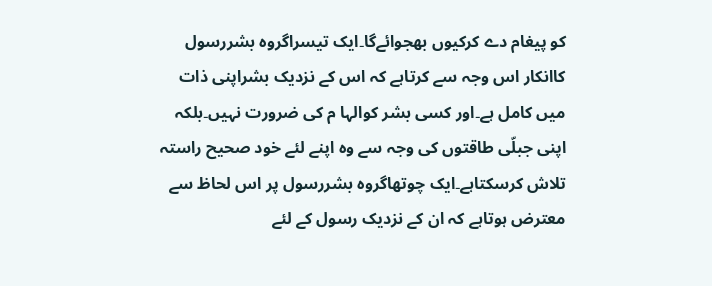کو پیغام دے کرکیوں بھجوائےگا۔ایک تیسراگروہ بشررسول کاانکار اس وجہ سے کرتاہے کہ اس کے نزدیک بشراپنی ذات میں کامل ہے۔اور کسی بشر کوالہا م کی ضرورت نہیں۔بلکہ اپنی جبلّی طاقتوں کی وجہ سے وہ اپنے لئے خود صحیح راستہ تلاش کرسکتاہے۔ایک چوتھاگروہ بشررسول پر اس لحاظ سے معترض ہوتاہے کہ ان کے نزدیک رسول کے لئے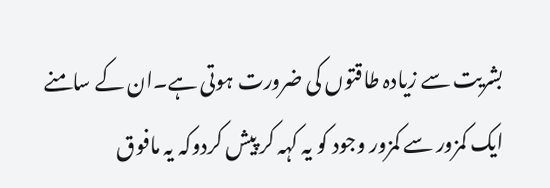بشریت سے زیادہ طاقتوں کی ضرورت ہوتی ہے۔ان کے سامنے ایک کمزور سے کمزور وجود کو یہ کہہ کر پیش کردوکہ یہ مافوق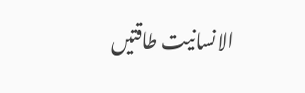الانسانیت طاقتیں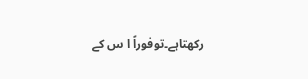رکھتاہے۔توفوراً ا س کے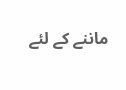ماننے کے لئے